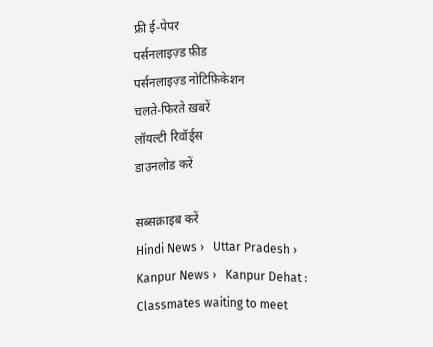फ्री ई-पेपर
पर्सनलाइज़्ड फ़ीड
पर्सनलाइज़्ड नोटिफ़िकेशन
चलते-फिरते ख़बरें
लॉयल्टी रिवॉर्ड्स
डाउनलोड करें

सब्सक्राइब करें
Hindi News ›   Uttar Pradesh ›   Kanpur News ›   Kanpur Dehat : Classmates waiting to meet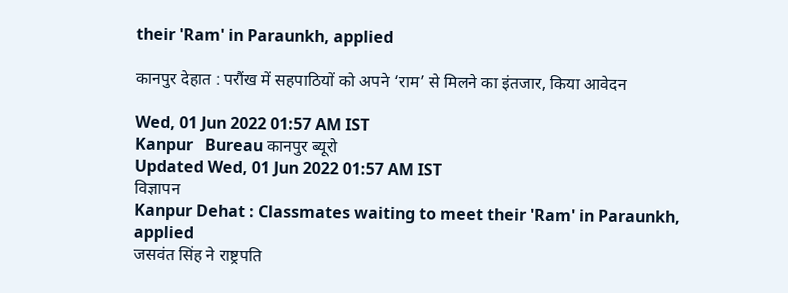their 'Ram' in Paraunkh, applied

कानपुर देहात : परौंख में सहपाठियों को अपने ‘राम’ से मिलने का इंतजार, किया आवेदन

Wed, 01 Jun 2022 01:57 AM IST
Kanpur   Bureau कानपुर ब्यूरो
Updated Wed, 01 Jun 2022 01:57 AM IST
विज्ञापन
Kanpur Dehat : Classmates waiting to meet their 'Ram' in Paraunkh, applied
जसवंत सिंह ने राष्ट्रपति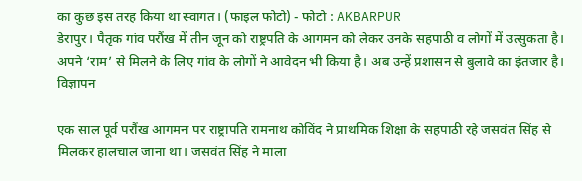का कुछ इस तरह किया था स्वागत। (फाइल फोटो) - फोटो : AKBARPUR
डेरापुर। पैतृक गांव परौंख में तीन जून को राष्ट्रपति के आगमन को लेकर उनके सहपाठी व लोगों में उत्सुकता है। अपने ‘राम’ से मिलने के लिए गांव के लोगों ने आवेदन भी किया है। अब उन्हें प्रशासन से बुलावे का इंतजार है।
विज्ञापन

एक साल पूर्व परौंख आगमन पर राष्ट्रापति रामनाथ कोविंद ने प्राथमिक शिक्षा के सहपाठी रहे जसवंत सिंह से मिलकर हालचाल जाना था। जसवंत सिंह ने माला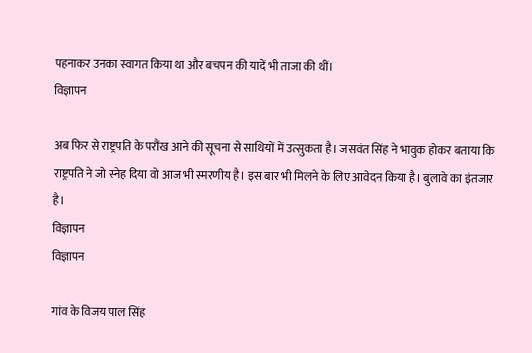पहनाकर उनका स्वागत किया था और बचपन की यादें भी ताजा की थीं।
विज्ञापन

अब फिर से राष्ट्रपति के परौंख आने की सूचना से साथियों में उत्सुकता है। जसवंत सिंह ने भावुक होकर बताया कि राष्ट्रपति ने जो स्नेह दिया वो आज भी स्मरणीय है। इस बार भी मिलने के लिए आवेदन किया है। बुलावे का इंतजार है।
विज्ञापन
विज्ञापन

गांव के विजय पाल सिंह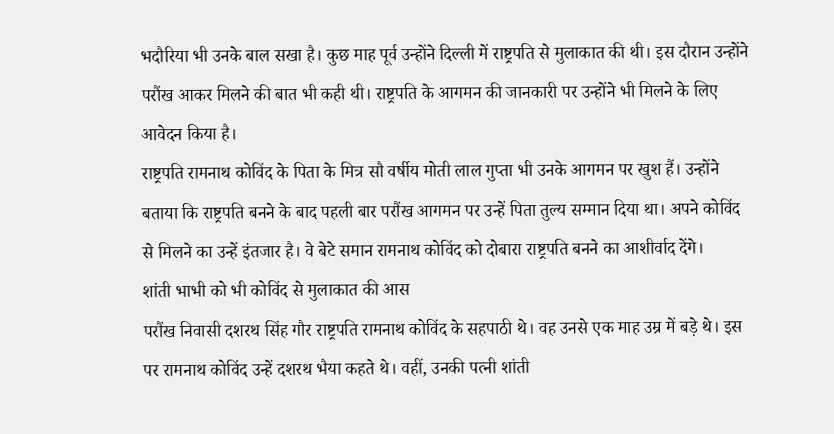भदौरिया भी उनके बाल सखा है। कुछ माह पूर्व उन्होंने दिल्ली में राष्ट्रपति से मुलाकात की थी। इस दौरान उन्होंने परौंख आकर मिलने की बात भी कही थी। राष्ट्रपति के आगमन की जानकारी पर उन्होंने भी मिलने के लिए आवेदन किया है।
राष्ट्रपति रामनाथ कोविंद के पिता के मित्र सौ वर्षीय मोती लाल गुप्ता भी उनके आगमन पर खुश हैं। उन्होंने बताया कि राष्ट्रपति बनने के बाद पहली बार परौंख आगमन पर उन्हें पिता तुल्य सम्मान दिया था। अपने कोविंद से मिलने का उन्हें इंतजार है। वे बेटे समान रामनाथ कोविंद को दोबारा राष्ट्रपति बनने का आशीर्वाद देंगे।
शांती भाभी को भी कोविंद से मुलाकात की आस
परौंख निवासी दशरथ सिंह गौर राष्ट्रपति रामनाथ कोविंद के सहपाठी थे। वह उनसे एक माह उम्र में बड़े थे। इस पर रामनाथ कोविंद उन्हें दशरथ भैया कहते थे। वहीं, उनकी पत्नी शांती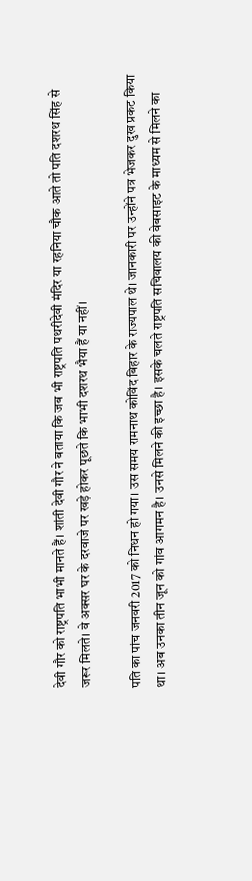देवी गौर को राष्ट्रपति भाभी मानते हैं। शांती देवी गौर ने बताया कि जब भी राष्ट्रपति पथरीदेवी मंदिर या रहनिया चौक आते तो पति दशरथ सिंह से जरूर मिलते। वे अक्सर घर के दरवाजे पर खड़े होकर पूछते कि भाभी दशरथ भैया हैं या नहीं।

पति का पांच जनवरी 2017 को निधन हो गया। उस समय रामनाथ कोविंद बिहार के राज्यपाल थे। जानकारी पर उन्होंने पत्र भेजकर दुख प्रकट किया था। अब उनका तीन जून को गांव आगमन है। उनसे मिलने की इच्छा है। इसके चलते राष्ट्रपति सचिवालय की वेबसाइट के माध्यम से मिलने का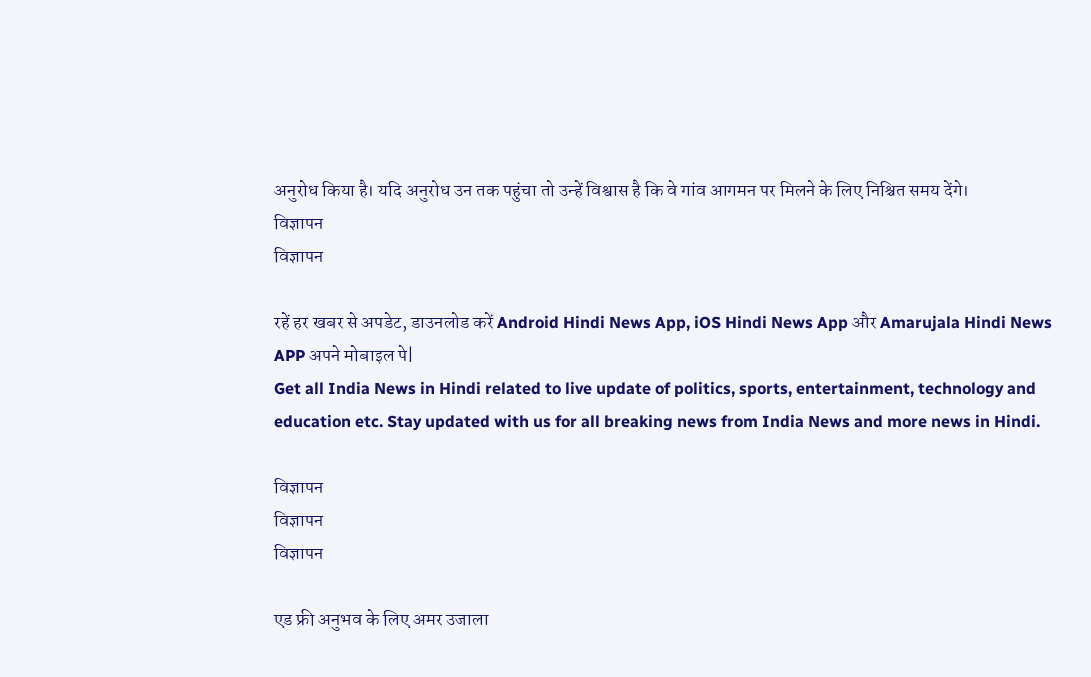अनुरोध किया है। यदि अनुरोध उन तक पहुंचा तो उन्हें विश्वास है कि वे गांव आगमन पर मिलने के लिए निश्चित समय देंगे।
विज्ञापन
विज्ञापन

रहें हर खबर से अपडेट, डाउनलोड करें Android Hindi News App, iOS Hindi News App और Amarujala Hindi News APP अपने मोबाइल पे|
Get all India News in Hindi related to live update of politics, sports, entertainment, technology and education etc. Stay updated with us for all breaking news from India News and more news in Hindi.

विज्ञापन
विज्ञापन
विज्ञापन

एड फ्री अनुभव के लिए अमर उजाला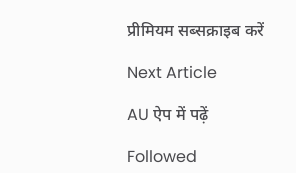प्रीमियम सब्सक्राइब करें

Next Article

AU ऐप में पढ़ें

Followed